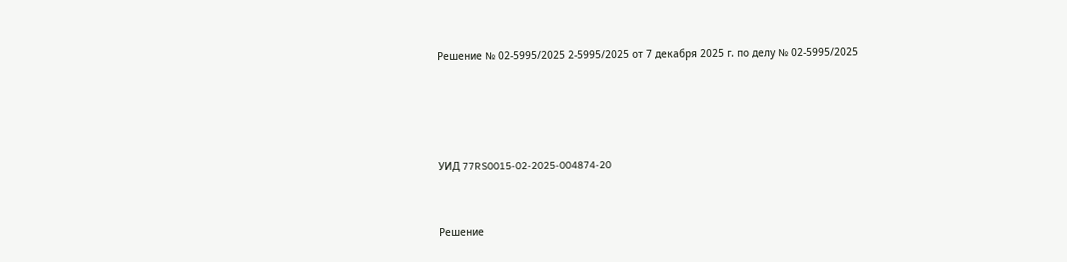Решение № 02-5995/2025 2-5995/2025 от 7 декабря 2025 г. по делу № 02-5995/2025




УИД 77RS0015-02-2025-004874-20


Решение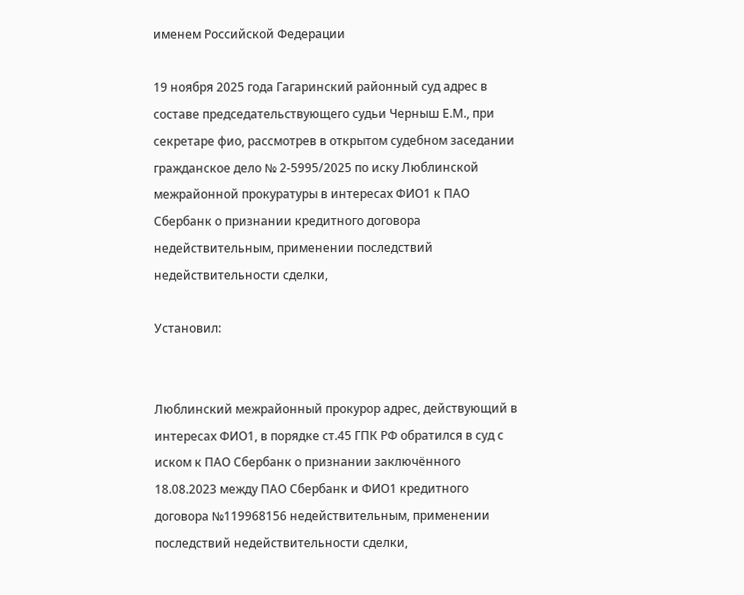именем Российской Федерации

19 ноября 2025 года Гагаринский районный суд адрес в составе председательствующего судьи Черныш Е.М., при секретаре фио, рассмотрев в открытом судебном заседании гражданское дело № 2-5995/2025 по иску Люблинской межрайонной прокуратуры в интересах ФИО1 к ПАО Сбербанк о признании кредитного договора недействительным, применении последствий недействительности сделки,

Установил:


Люблинский межрайонный прокурор адрес, действующий в интересах ФИО1, в порядке ст.45 ГПК РФ обратился в суд с иском к ПАО Сбербанк о признании заключённого 18.08.2023 между ПАО Сбербанк и ФИО1 кредитного договора №119968156 недействительным, применении последствий недействительности сделки,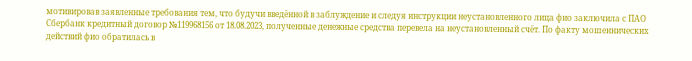мотивировав заявленные требования тем, что будучи введённой в заблуждение и следуя инструкции неустановленного лица фио заключила с ПАО Сбербанк кредитный договор №119968156 от 18.08.2023, полученные денежные средства перевела на неустановленный счёт. По факту мошеннических действий фио обратилась в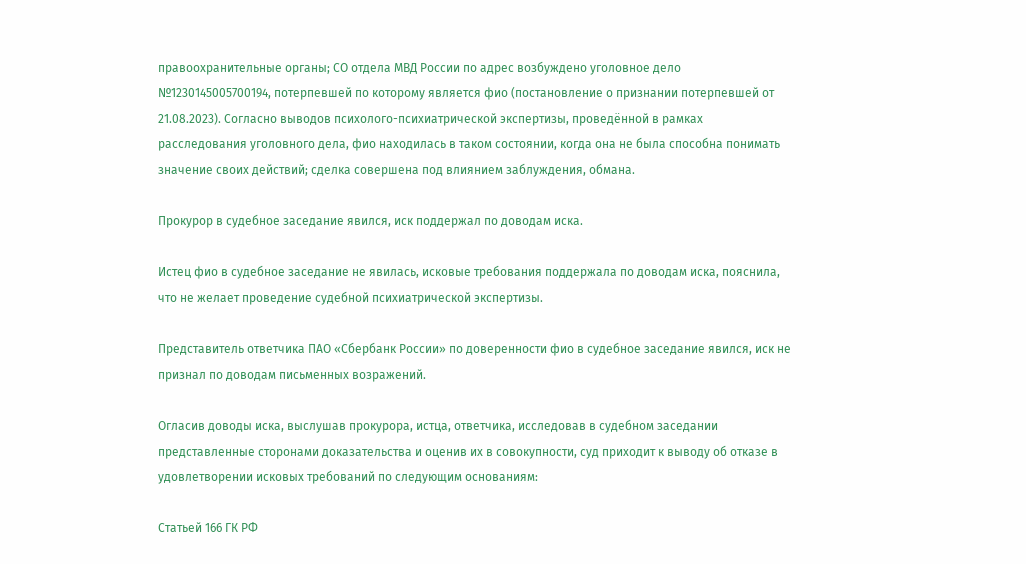правоохранительные органы; СО отдела МВД России по адрес возбуждено уголовное дело №1230145005700194, потерпевшей по которому является фио (постановление о признании потерпевшей от 21.08.2023). Согласно выводов психолого-психиатрической экспертизы, проведённой в рамках расследования уголовного дела, фио находилась в таком состоянии, когда она не была способна понимать значение своих действий; сделка совершена под влиянием заблуждения, обмана.

Прокурор в судебное заседание явился, иск поддержал по доводам иска.

Истец фио в судебное заседание не явилась, исковые требования поддержала по доводам иска, пояснила, что не желает проведение судебной психиатрической экспертизы.

Представитель ответчика ПАО «Сбербанк России» по доверенности фио в судебное заседание явился, иск не признал по доводам письменных возражений.

Огласив доводы иска, выслушав прокурора, истца, ответчика, исследовав в судебном заседании представленные сторонами доказательства и оценив их в совокупности, суд приходит к выводу об отказе в удовлетворении исковых требований по следующим основаниям:

Статьей 166 ГК РФ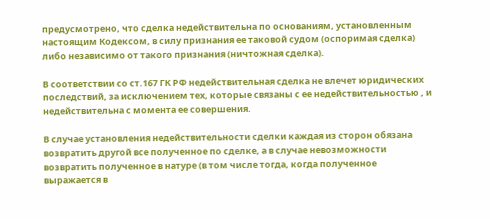предусмотрено, что сделка недействительна по основаниям, установленным настоящим Кодексом, в силу признания ее таковой судом (оспоримая сделка) либо независимо от такого признания (ничтожная сделка).

В соответствии со ст.167 ГК РФ недействительная сделка не влечет юридических последствий, за исключением тех, которые связаны с ее недействительностью , и недействительна с момента ее совершения.

В случае установления недействительности сделки каждая из сторон обязана возвратить другой все полученное по сделке, а в случае невозможности возвратить полученное в натуре (в том числе тогда, когда полученное выражается в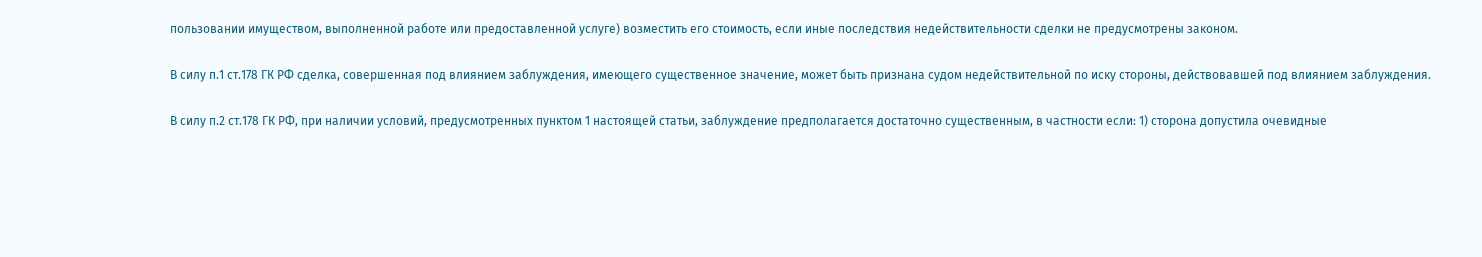пользовании имуществом, выполненной работе или предоставленной услуге) возместить его стоимость, если иные последствия недействительности сделки не предусмотрены законом.

В силу п.1 ст.178 ГК РФ сделка, совершенная под влиянием заблуждения, имеющего существенное значение, может быть признана судом недействительной по иску стороны, действовавшей под влиянием заблуждения.

В силу п.2 ст.178 ГК РФ, при наличии условий, предусмотренных пунктом 1 настоящей статьи, заблуждение предполагается достаточно существенным, в частности если: 1) сторона допустила очевидные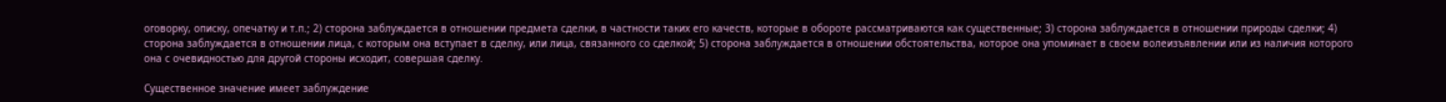оговорку, описку, опечатку и т.п.; 2) сторона заблуждается в отношении предмета сделки, в частности таких его качеств, которые в обороте рассматриваются как существенные; 3) сторона заблуждается в отношении природы сделки; 4) сторона заблуждается в отношении лица, с которым она вступает в сделку, или лица, связанного со сделкой; 5) сторона заблуждается в отношении обстоятельства, которое она упоминает в своем волеизъявлении или из наличия которого она с очевидностью для другой стороны исходит, совершая сделку.

Существенное значение имеет заблуждение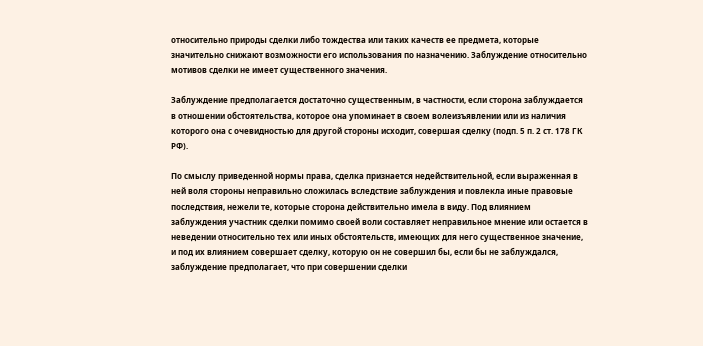относительно природы сделки либо тождества или таких качеств ее предмета, которые значительно снижают возможности его использования по назначению. Заблуждение относительно мотивов сделки не имеет существенного значения.

Заблуждение предполагается достаточно существенным, в частности, если сторона заблуждается в отношении обстоятельства, которое она упоминает в своем волеизъявлении или из наличия которого она с очевидностью для другой стороны исходит, совершая сделку (подп. 5 п. 2 ст. 178 ГК РФ).

По смыслу приведенной нормы права, сделка признается недействительной, если выраженная в ней воля стороны неправильно сложилась вследствие заблуждения и повлекла иные правовые последствия, нежели те, которые сторона действительно имела в виду. Под влиянием заблуждения участник сделки помимо своей воли составляет неправильное мнение или остается в неведении относительно тех или иных обстоятельств, имеющих для него существенное значение, и под их влиянием совершает сделку, которую он не совершил бы, если бы не заблуждался, заблуждение предполагает, что при совершении сделки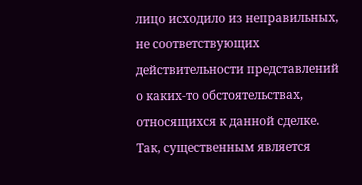лицо исходило из неправильных, не соответствующих действительности представлений о каких-то обстоятельствах, относящихся к данной сделке. Так, существенным является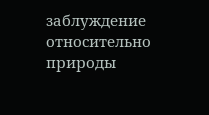заблуждение относительно природы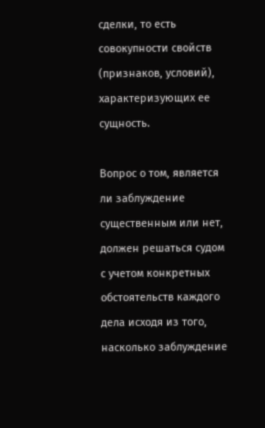сделки, то есть совокупности свойств (признаков, условий), характеризующих ее сущность.

Вопрос о том, является ли заблуждение существенным или нет, должен решаться судом с учетом конкретных обстоятельств каждого дела исходя из того, насколько заблуждение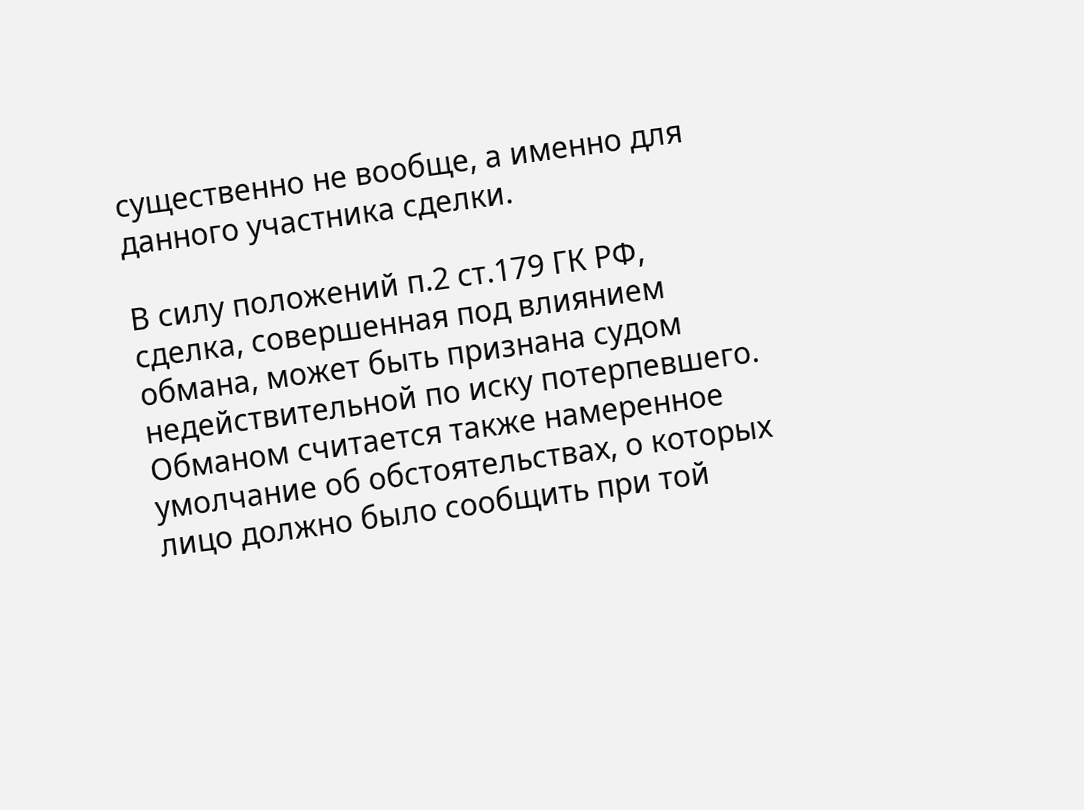существенно не вообще, а именно для данного участника сделки.

В силу положений п.2 ст.179 ГК РФ, сделка, совершенная под влиянием обмана, может быть признана судом недействительной по иску потерпевшего. Обманом считается также намеренное умолчание об обстоятельствах, о которых лицо должно было сообщить при той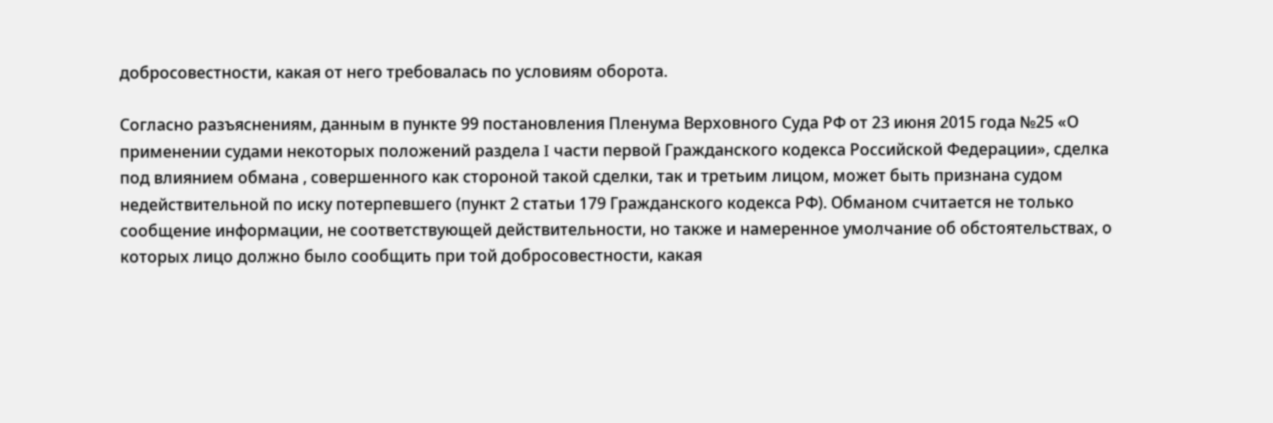добросовестности, какая от него требовалась по условиям оборота.

Согласно разъяснениям, данным в пункте 99 постановления Пленума Верховного Суда РФ от 23 июня 2015 года №25 «О применении судами некоторых положений раздела I части первой Гражданского кодекса Российской Федерации», сделка под влиянием обмана , совершенного как стороной такой сделки, так и третьим лицом, может быть признана судом недействительной по иску потерпевшего (пункт 2 статьи 179 Гражданского кодекса РФ). Обманом считается не только сообщение информации, не соответствующей действительности, но также и намеренное умолчание об обстоятельствах, о которых лицо должно было сообщить при той добросовестности, какая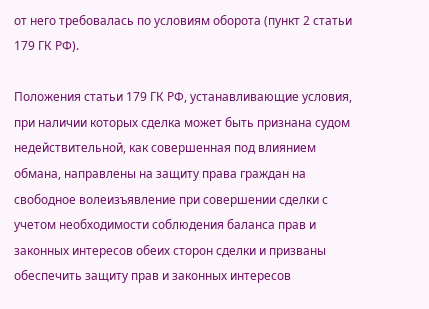от него требовалась по условиям оборота (пункт 2 статьи 179 ГК РФ).

Положения статьи 179 ГК РФ, устанавливающие условия, при наличии которых сделка может быть признана судом недействительной, как совершенная под влиянием обмана, направлены на защиту права граждан на свободное волеизъявление при совершении сделки с учетом необходимости соблюдения баланса прав и законных интересов обеих сторон сделки и призваны обеспечить защиту прав и законных интересов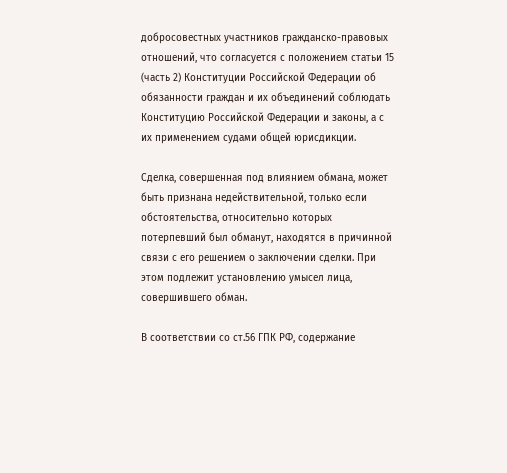добросовестных участников гражданско-правовых отношений, что согласуется с положением статьи 15 (часть 2) Конституции Российской Федерации об обязанности граждан и их объединений соблюдать Конституцию Российской Федерации и законы, а с их применением судами общей юрисдикции.

Сделка, совершенная под влиянием обмана, может быть признана недействительной, только если обстоятельства, относительно которых потерпевший был обманут, находятся в причинной связи с его решением о заключении сделки. При этом подлежит установлению умысел лица, совершившего обман.

В соответствии со ст.56 ГПК РФ, содержание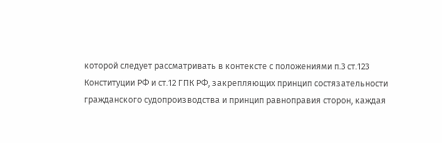которой следует рассматривать в контексте с положениями п.3 ст.123 Конституции РФ и ст.12 ГПК РФ, закрепляющих принцип состязательности гражданского судопроизводства и принцип равноправия сторон, каждая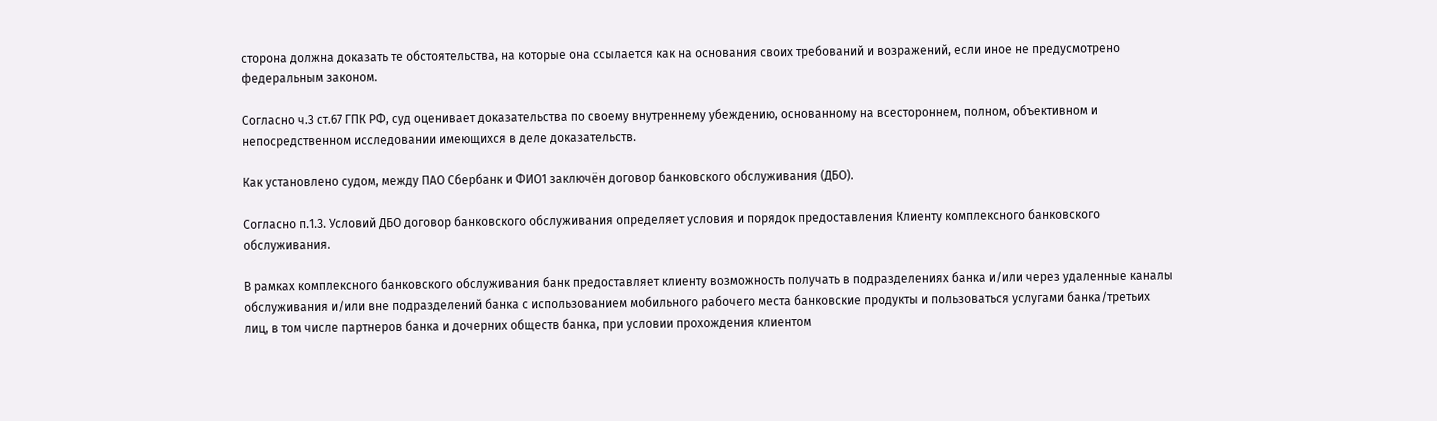сторона должна доказать те обстоятельства, на которые она ссылается как на основания своих требований и возражений, если иное не предусмотрено федеральным законом.

Согласно ч.3 ст.67 ГПК РФ, суд оценивает доказательства по своему внутреннему убеждению, основанному на всестороннем, полном, объективном и непосредственном исследовании имеющихся в деле доказательств.

Как установлено судом, между ПАО Сбербанк и ФИО1 заключён договор банковского обслуживания (ДБО).

Согласно п.1.3. Условий ДБО договор банковского обслуживания определяет условия и порядок предоставления Клиенту комплексного банковского обслуживания.

В рамках комплексного банковского обслуживания банк предоставляет клиенту возможность получать в подразделениях банка и/или через удаленные каналы обслуживания и/или вне подразделений банка с использованием мобильного рабочего места банковские продукты и пользоваться услугами банка/третьих лиц, в том числе партнеров банка и дочерних обществ банка, при условии прохождения клиентом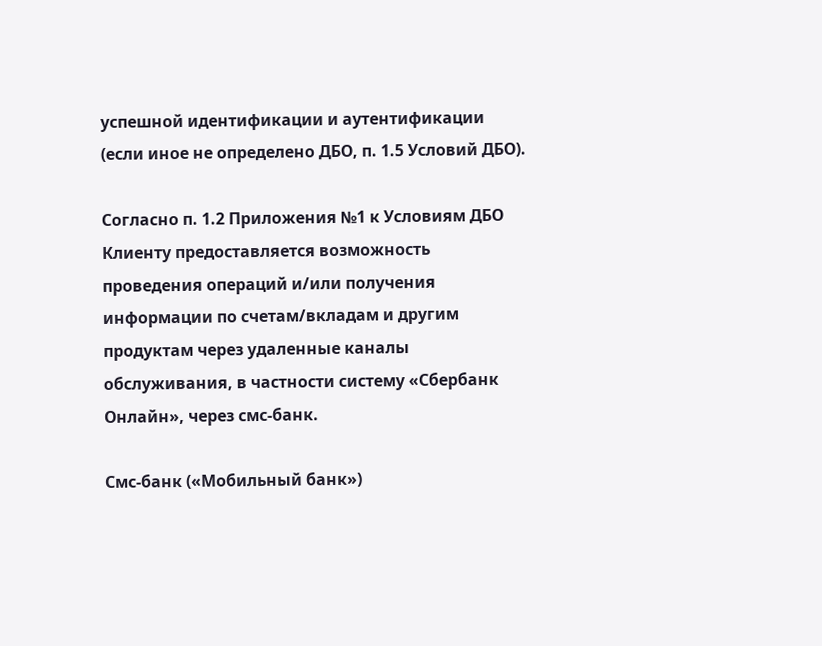успешной идентификации и аутентификации (если иное не определено ДБО, п. 1.5 Условий ДБО).

Согласно п. 1.2 Приложения №1 к Условиям ДБО Клиенту предоставляется возможность проведения операций и/или получения информации по счетам/вкладам и другим продуктам через удаленные каналы обслуживания, в частности систему «Сбербанк Онлайн», через смс-банк.

Смс-банк («Мобильный банк»)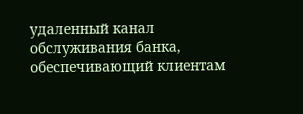удаленный канал обслуживания банка, обеспечивающий клиентам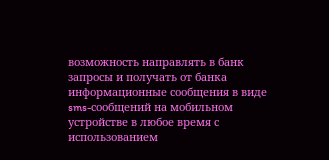возможность направлять в банк запросы и получать от банка информационные сообщения в виде sms-сообщений на мобильном устройстве в любое время с использованием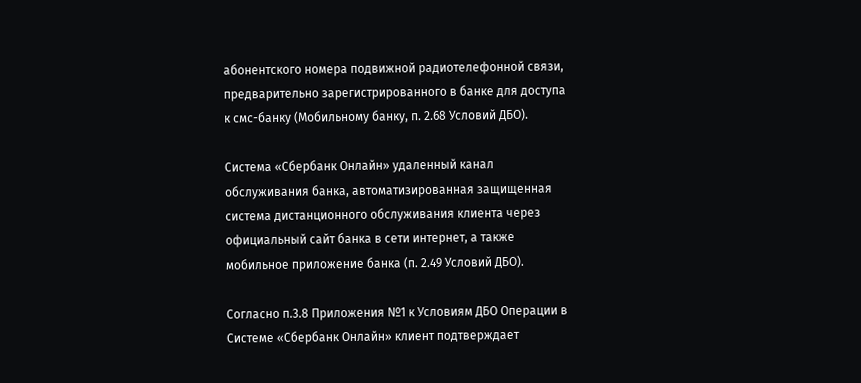абонентского номера подвижной радиотелефонной связи, предварительно зарегистрированного в банке для доступа к смс-банку (Мобильному банку, п. 2.68 Условий ДБО).

Система «Сбербанк Онлайн» удаленный канал обслуживания банка, автоматизированная защищенная система дистанционного обслуживания клиента через официальный сайт банка в сети интернет, а также мобильное приложение банка (п. 2.49 Условий ДБО).

Согласно п.3.8 Приложения №1 к Условиям ДБО Операции в Системе «Сбербанк Онлайн» клиент подтверждает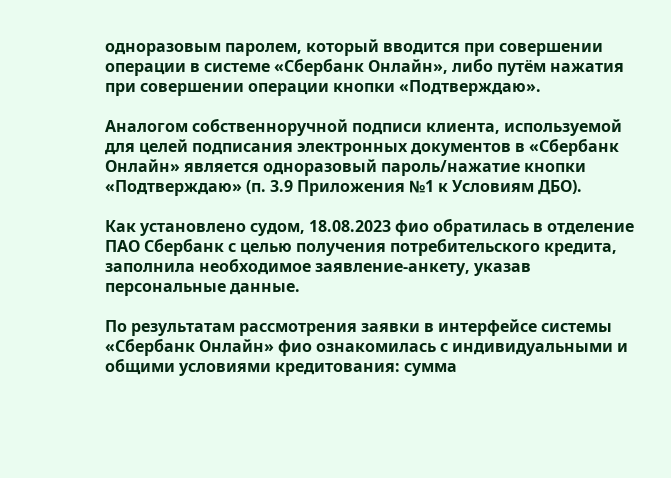одноразовым паролем, который вводится при совершении операции в системе «Сбербанк Онлайн», либо путём нажатия при совершении операции кнопки «Подтверждаю».

Аналогом собственноручной подписи клиента, используемой для целей подписания электронных документов в «Сбербанк Онлайн» является одноразовый пароль/нажатие кнопки «Подтверждаю» (п. 3.9 Приложения №1 к Условиям ДБО).

Как установлено судом, 18.08.2023 фио обратилась в отделение ПАО Сбербанк с целью получения потребительского кредита, заполнила необходимое заявление-анкету, указав персональные данные.

По результатам рассмотрения заявки в интерфейсе системы «Сбербанк Онлайн» фио ознакомилась с индивидуальными и общими условиями кредитования: сумма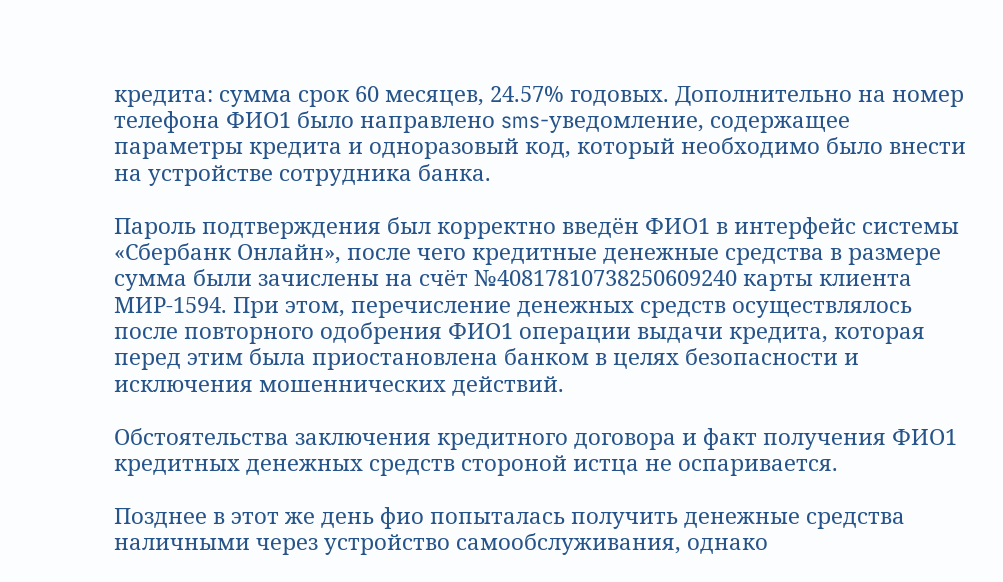кредита: сумма срок 60 месяцев, 24.57% годовых. Дополнительно на номер телефона ФИО1 было направлено sms-уведомление, содержащее параметры кредита и одноразовый код, который необходимо было внести на устройстве сотрудника банка.

Пароль подтверждения был корректно введён ФИО1 в интерфейс системы «Сбербанк Онлайн», после чего кредитные денежные средства в размере сумма были зачислены на счёт №40817810738250609240 карты клиента МИР-1594. При этом, перечисление денежных средств осуществлялось после повторного одобрения ФИО1 операции выдачи кредита, которая перед этим была приостановлена банком в целях безопасности и исключения мошеннических действий.

Обстоятельства заключения кредитного договора и факт получения ФИО1 кредитных денежных средств стороной истца не оспаривается.

Позднее в этот же день фио попыталась получить денежные средства наличными через устройство самообслуживания, однако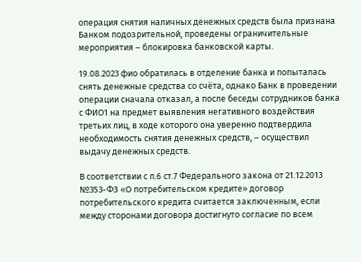операция снятия наличных денежных средств была признана Банком подозрительной, проведены ограничительные мероприятия – блокировка банковской карты.

19.08.2023 фио обратилась в отделение банка и попыталась снять денежные средства со счёта, однако Банк в проведении операции сначала отказал, а после беседы сотрудников банка с ФИО1 на предмет выявления негативного воздействия третьих лиц, в ходе которого она уверенно подтвердила необходимость снятия денежных средств, – осуществил выдачу денежных средств.

В соответствии с п.6 ст.7 Федерального закона от 21.12.2013 №353-ФЗ «О потребительском кредите» договор потребительского кредита считается заключенным, если между сторонами договора достигнуто согласие по всем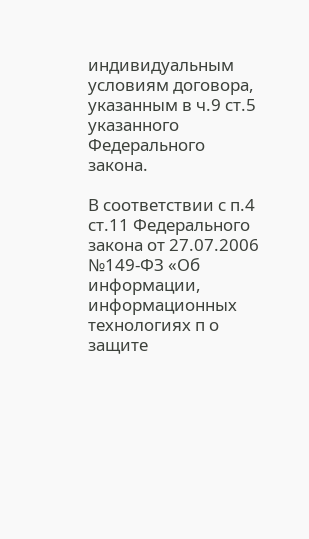индивидуальным условиям договора, указанным в ч.9 ст.5 указанного Федерального закона.

В соответствии с п.4 ст.11 Федерального закона от 27.07.2006 №149-ФЗ «Об информации, информационных технологиях п о защите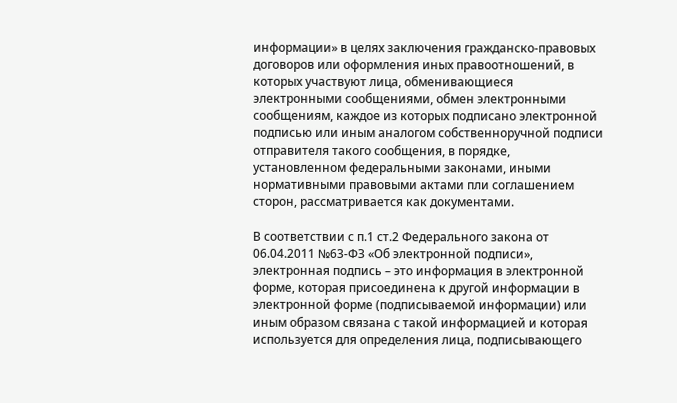информации» в целях заключения гражданско-правовых договоров или оформления иных правоотношений, в которых участвуют лица, обменивающиеся электронными сообщениями, обмен электронными сообщениям, каждое из которых подписано электронной подписью или иным аналогом собственноручной подписи отправителя такого сообщения, в порядке, установленном федеральными законами, иными нормативными правовыми актами пли соглашением сторон, рассматривается как документами.

В соответствии с п.1 ст.2 Федерального закона от 06.04.2011 №63-ФЗ «Об электронной подписи», электронная подпись – это информация в электронной форме, которая присоединена к другой информации в электронной форме (подписываемой информации) или иным образом связана с такой информацией и которая используется для определения лица, подписывающего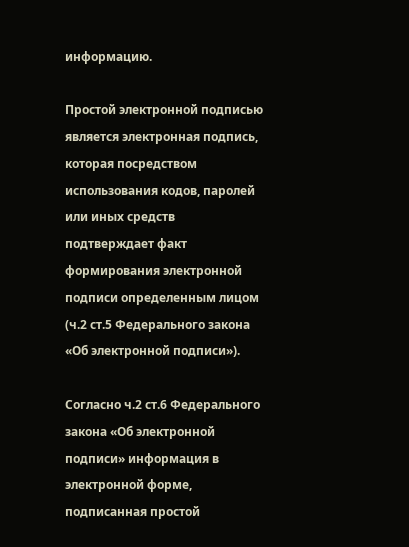информацию.

Простой электронной подписью является электронная подпись, которая посредством использования кодов, паролей или иных средств подтверждает факт формирования электронной подписи определенным лицом (ч.2 ст.5 Федерального закона «Об электронной подписи»).

Согласно ч.2 ст.6 Федерального закона «Об электронной подписи» информация в электронной форме, подписанная простой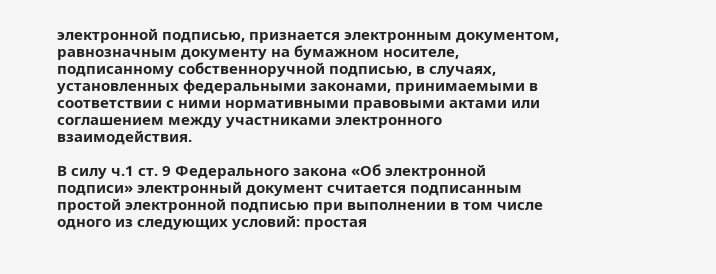электронной подписью, признается электронным документом, равнозначным документу на бумажном носителе, подписанному собственноручной подписью, в случаях, установленных федеральными законами, принимаемыми в соответствии с ними нормативными правовыми актами или соглашением между участниками электронного взаимодействия.

В силу ч.1 ст. 9 Федерального закона «Об электронной подписи» электронный документ считается подписанным простой электронной подписью при выполнении в том числе одного из следующих условий: простая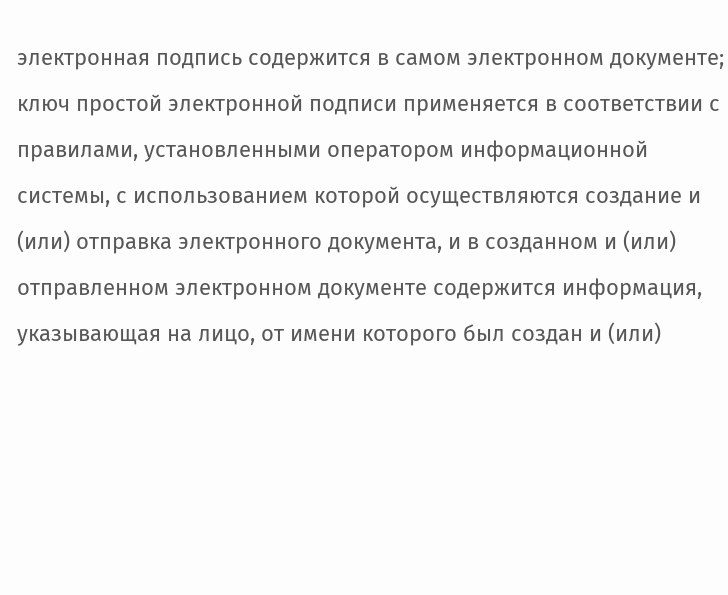электронная подпись содержится в самом электронном документе; ключ простой электронной подписи применяется в соответствии с правилами, установленными оператором информационной системы, с использованием которой осуществляются создание и (или) отправка электронного документа, и в созданном и (или) отправленном электронном документе содержится информация, указывающая на лицо, от имени которого был создан и (или)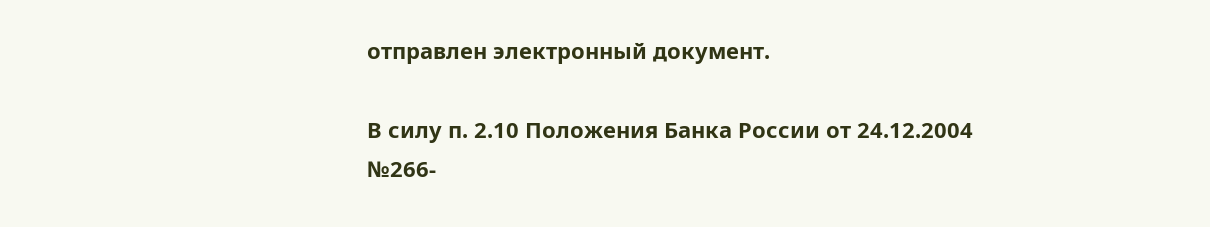отправлен электронный документ.

В силу п. 2.10 Положения Банка России от 24.12.2004 №266-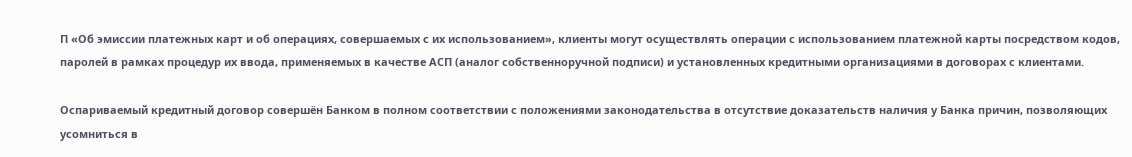П «Об эмиссии платежных карт и об операциях, совершаемых с их использованием», клиенты могут осуществлять операции с использованием платежной карты посредством кодов, паролей в рамках процедур их ввода, применяемых в качестве АСП (аналог собственноручной подписи) и установленных кредитными организациями в договорах с клиентами.

Оспариваемый кредитный договор совершён Банком в полном соответствии с положениями законодательства в отсутствие доказательств наличия у Банка причин, позволяющих усомниться в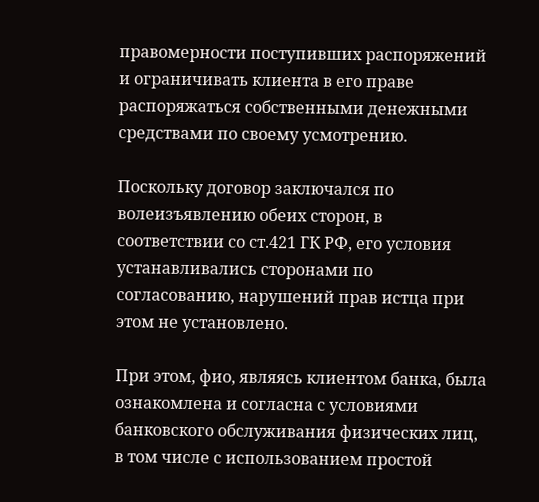правомерности поступивших распоряжений и ограничивать клиента в его праве распоряжаться собственными денежными средствами по своему усмотрению.

Поскольку договор заключался по волеизъявлению обеих сторон, в соответствии со ст.421 ГК РФ, его условия устанавливались сторонами по согласованию, нарушений прав истца при этом не установлено.

При этом, фио, являясь клиентом банка, была ознакомлена и согласна с условиями банковского обслуживания физических лиц, в том числе с использованием простой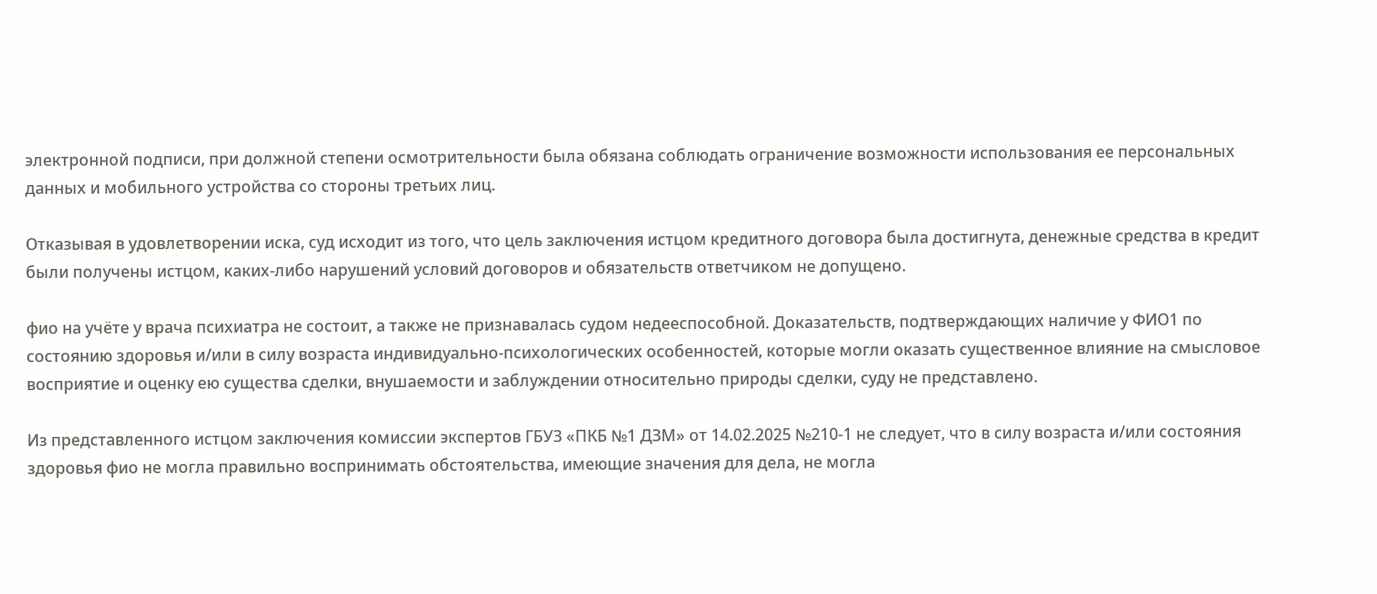электронной подписи, при должной степени осмотрительности была обязана соблюдать ограничение возможности использования ее персональных данных и мобильного устройства со стороны третьих лиц.

Отказывая в удовлетворении иска, суд исходит из того, что цель заключения истцом кредитного договора была достигнута, денежные средства в кредит были получены истцом, каких-либо нарушений условий договоров и обязательств ответчиком не допущено.

фио на учёте у врача психиатра не состоит, а также не признавалась судом недееспособной. Доказательств, подтверждающих наличие у ФИО1 по состоянию здоровья и/или в силу возраста индивидуально-психологических особенностей, которые могли оказать существенное влияние на смысловое восприятие и оценку ею существа сделки, внушаемости и заблуждении относительно природы сделки, суду не представлено.

Из представленного истцом заключения комиссии экспертов ГБУЗ «ПКБ №1 ДЗМ» от 14.02.2025 №210-1 не следует, что в силу возраста и/или состояния здоровья фио не могла правильно воспринимать обстоятельства, имеющие значения для дела, не могла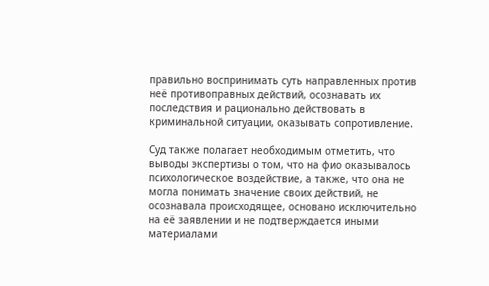правильно воспринимать суть направленных против неё противоправных действий, осознавать их последствия и рационально действовать в криминальной ситуации, оказывать сопротивление.

Суд также полагает необходимым отметить, что выводы экспертизы о том, что на фио оказывалось психологическое воздействие, а также, что она не могла понимать значение своих действий, не осознавала происходящее, основано исключительно на её заявлении и не подтверждается иными материалами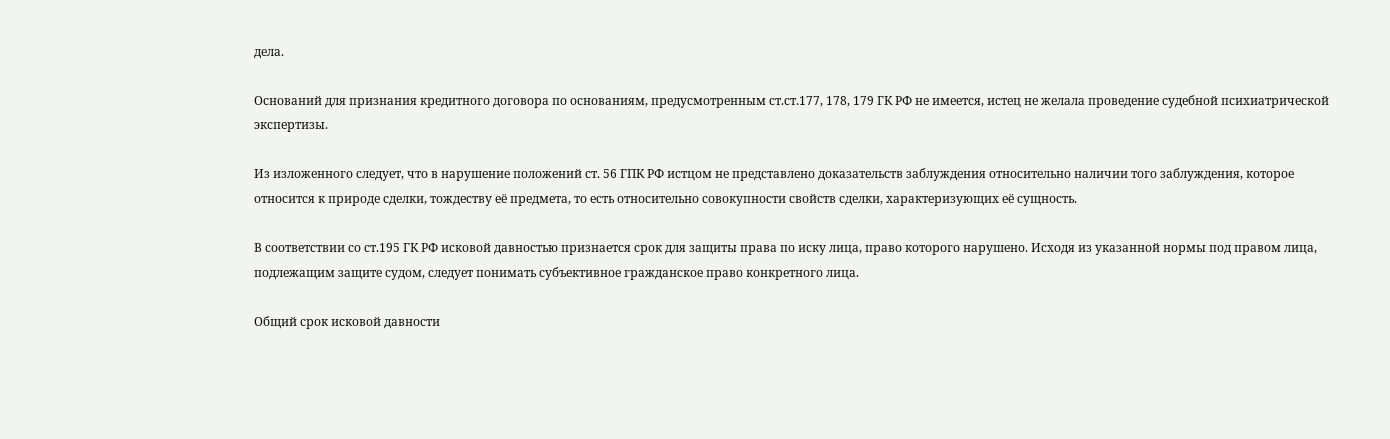дела.

Оснований для признания кредитного договора по основаниям, предусмотренным ст.ст.177, 178, 179 ГК РФ не имеется, истец не желала проведение судебной психиатрической экспертизы.

Из изложенного следует, что в нарушение положений ст. 56 ГПК РФ истцом не представлено доказательств заблуждения относительно наличии того заблуждения, которое относится к природе сделки, тождеству её предмета, то есть относительно совокупности свойств сделки, характеризующих её сущность.

В соответствии со ст.195 ГК РФ исковой давностью признается срок для защиты права по иску лица, право которого нарушено. Исходя из указанной нормы под правом лица, подлежащим защите судом, следует понимать субъективное гражданское право конкретного лица.

Общий срок исковой давности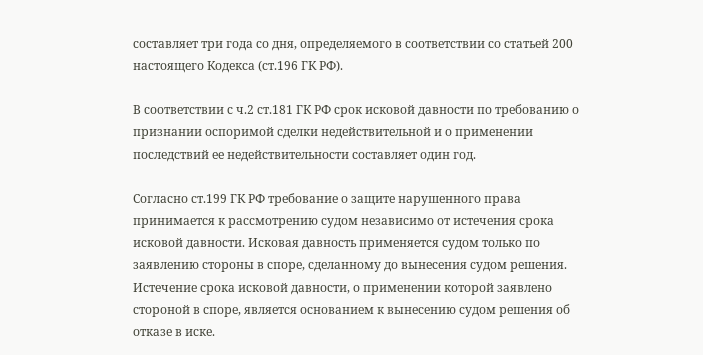составляет три года со дня, определяемого в соответствии со статьей 200 настоящего Кодекса (ст.196 ГК РФ).

В соответствии с ч.2 ст.181 ГК РФ срок исковой давности по требованию о признании оспоримой сделки недействительной и о применении последствий ее недействительности составляет один год.

Согласно ст.199 ГК РФ требование о защите нарушенного права принимается к рассмотрению судом независимо от истечения срока исковой давности. Исковая давность применяется судом только по заявлению стороны в споре, сделанному до вынесения судом решения. Истечение срока исковой давности, о применении которой заявлено стороной в споре, является основанием к вынесению судом решения об отказе в иске.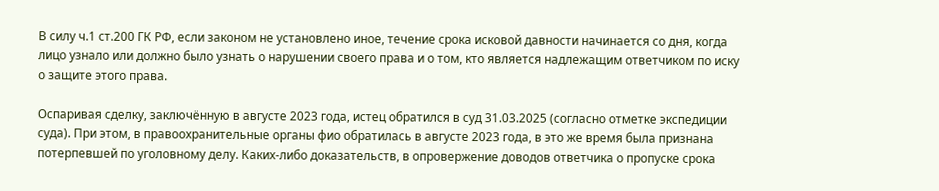В силу ч.1 ст.200 ГК РФ, если законом не установлено иное, течение срока исковой давности начинается со дня, когда лицо узнало или должно было узнать о нарушении своего права и о том, кто является надлежащим ответчиком по иску о защите этого права.

Оспаривая сделку, заключённую в августе 2023 года, истец обратился в суд 31.03.2025 (согласно отметке экспедиции суда). При этом, в правоохранительные органы фио обратилась в августе 2023 года, в это же время была признана потерпевшей по уголовному делу. Каких-либо доказательств, в опровержение доводов ответчика о пропуске срока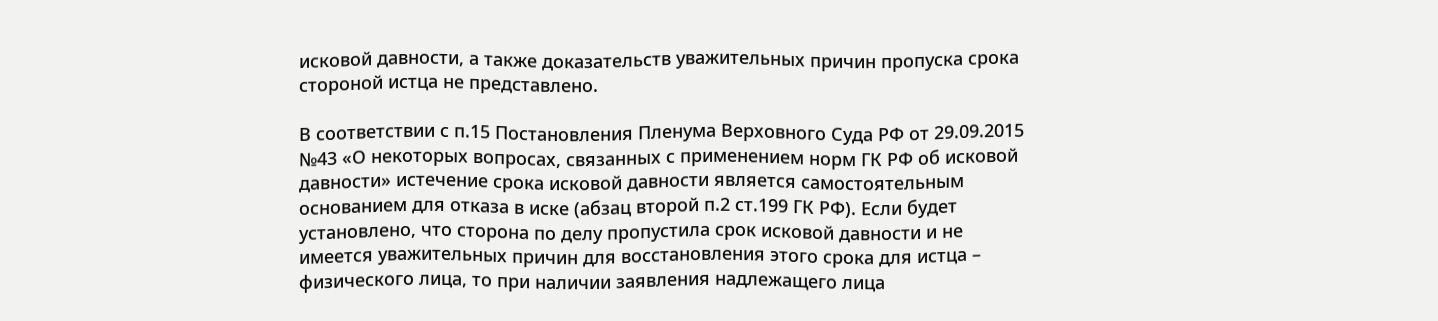исковой давности, а также доказательств уважительных причин пропуска срока стороной истца не представлено.

В соответствии с п.15 Постановления Пленума Верховного Суда РФ от 29.09.2015 №43 «О некоторых вопросах, связанных с применением норм ГК РФ об исковой давности» истечение срока исковой давности является самостоятельным основанием для отказа в иске (абзац второй п.2 ст.199 ГК РФ). Если будет установлено, что сторона по делу пропустила срок исковой давности и не имеется уважительных причин для восстановления этого срока для истца – физического лица, то при наличии заявления надлежащего лица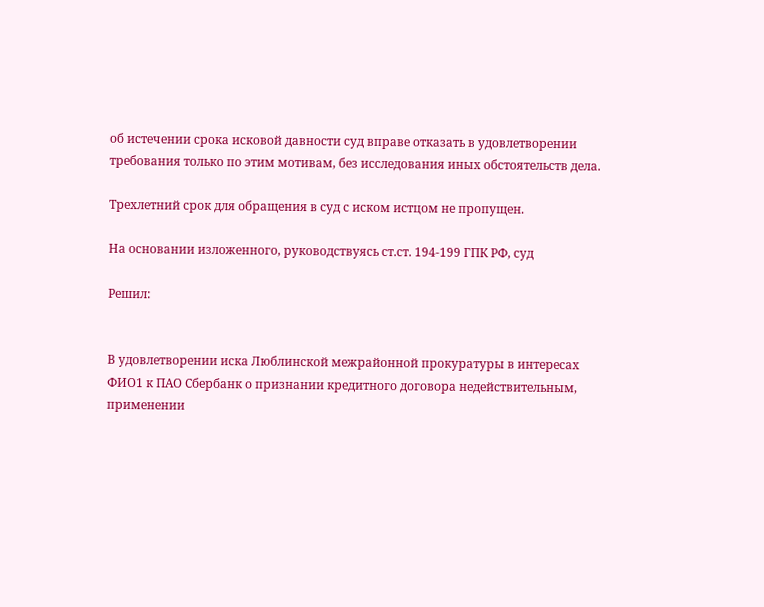об истечении срока исковой давности суд вправе отказать в удовлетворении требования только по этим мотивам, без исследования иных обстоятельств дела.

Трехлетний срок для обращения в суд с иском истцом не пропущен.

На основании изложенного, руководствуясь ст.ст. 194-199 ГПК РФ, суд

Решил:


В удовлетворении иска Люблинской межрайонной прокуратуры в интересах ФИО1 к ПАО Сбербанк о признании кредитного договора недействительным, применении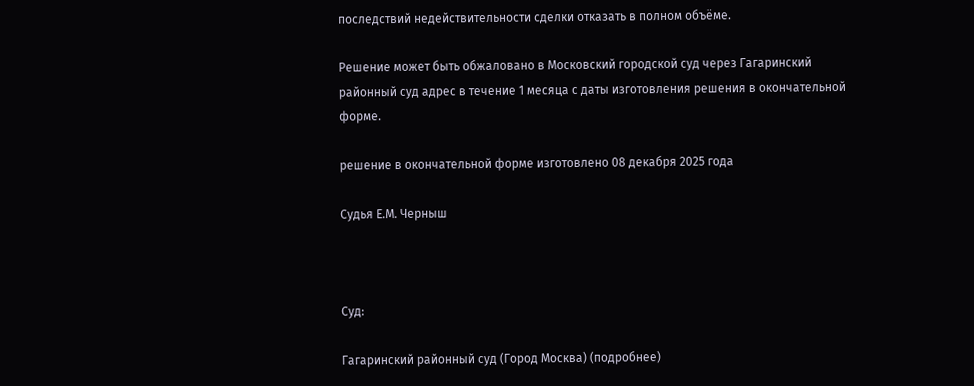последствий недействительности сделки отказать в полном объёме.

Решение может быть обжаловано в Московский городской суд через Гагаринский районный суд адрес в течение 1 месяца с даты изготовления решения в окончательной форме.

решение в окончательной форме изготовлено 08 декабря 2025 года

Судья Е.М. Черныш



Суд:

Гагаринский районный суд (Город Москва) (подробнее)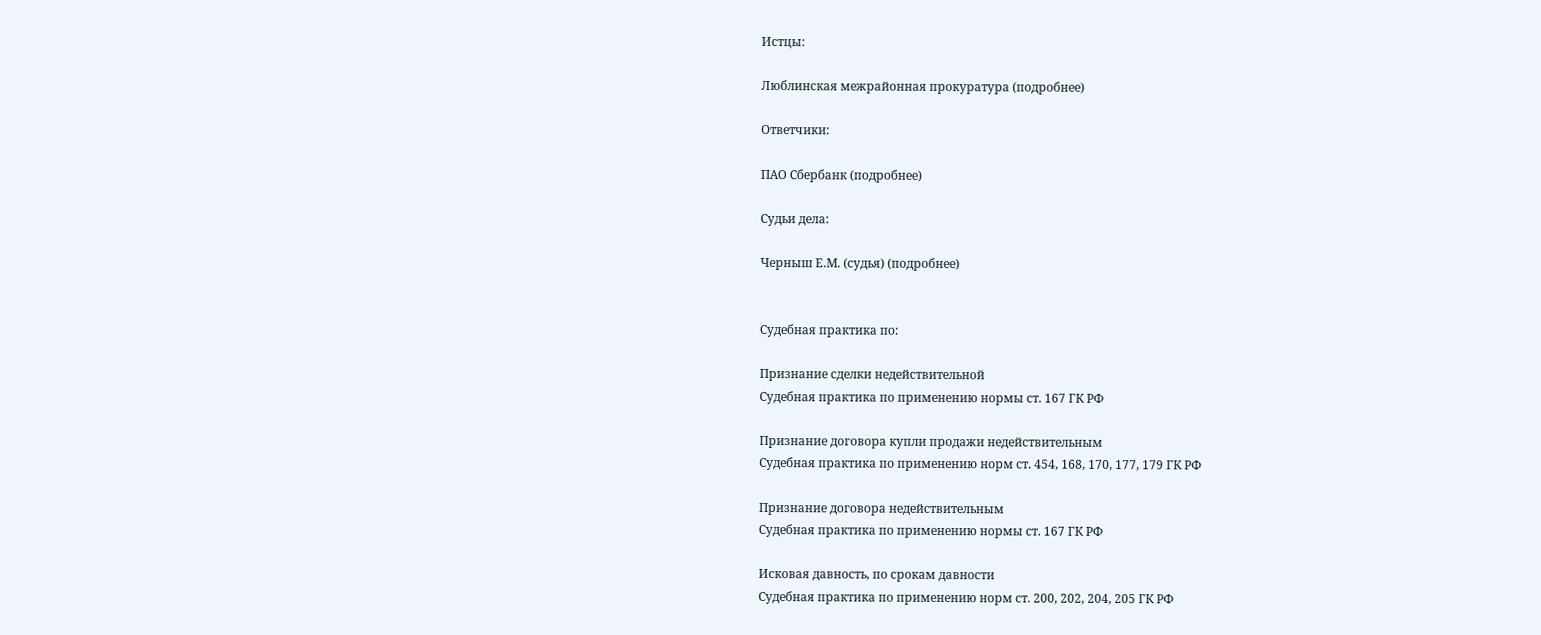Истцы:

Люблинская межрайонная прокуратура (подробнее)

Ответчики:

ПАО Сбербанк (подробнее)

Судьи дела:

Черныш Е.М. (судья) (подробнее)


Судебная практика по:

Признание сделки недействительной
Судебная практика по применению нормы ст. 167 ГК РФ

Признание договора купли продажи недействительным
Судебная практика по применению норм ст. 454, 168, 170, 177, 179 ГК РФ

Признание договора недействительным
Судебная практика по применению нормы ст. 167 ГК РФ

Исковая давность, по срокам давности
Судебная практика по применению норм ст. 200, 202, 204, 205 ГК РФ